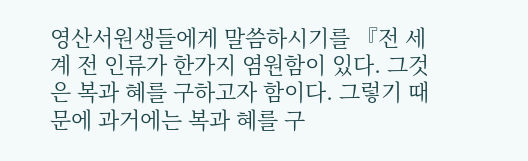영산서원생들에게 말씀하시기를 『전 세계 전 인류가 한가지 염원함이 있다. 그것은 복과 혜를 구하고자 함이다. 그렇기 때문에 과거에는 복과 혜를 구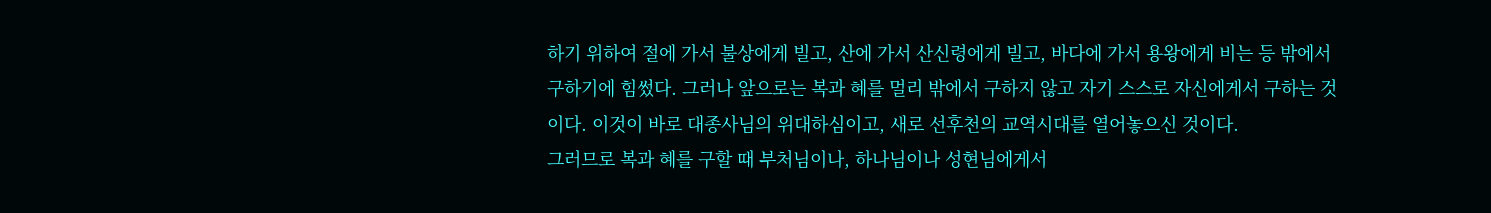하기 위하여 절에 가서 불상에게 빌고, 산에 가서 산신령에게 빌고, 바다에 가서 용왕에게 비는 등 밖에서 구하기에 힘썼다. 그러나 앞으로는 복과 혜를 멀리 밖에서 구하지 않고 자기 스스로 자신에게서 구하는 것이다. 이것이 바로 대종사님의 위대하심이고, 새로 선후천의 교역시대를 열어놓으신 것이다.
그러므로 복과 혜를 구할 때 부처님이나, 하나님이나 성현님에게서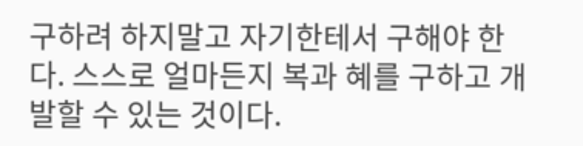구하려 하지말고 자기한테서 구해야 한다. 스스로 얼마든지 복과 혜를 구하고 개발할 수 있는 것이다.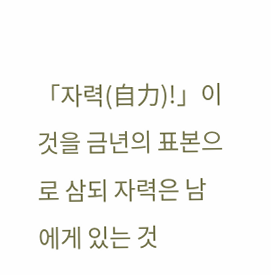「자력(自力)!」이것을 금년의 표본으로 삼되 자력은 남에게 있는 것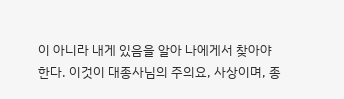이 아니라 내게 있음을 알아 나에게서 찾아야 한다. 이것이 대종사님의 주의요, 사상이며, 종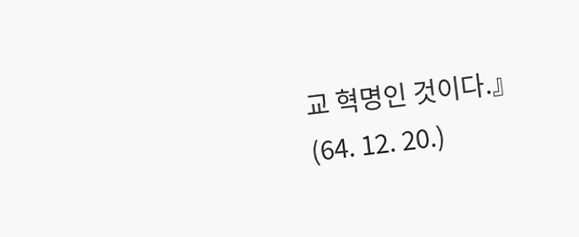교 혁명인 것이다.』 (64. 12. 20.)